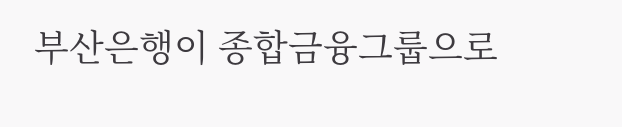부산은행이 종합금융그룹으로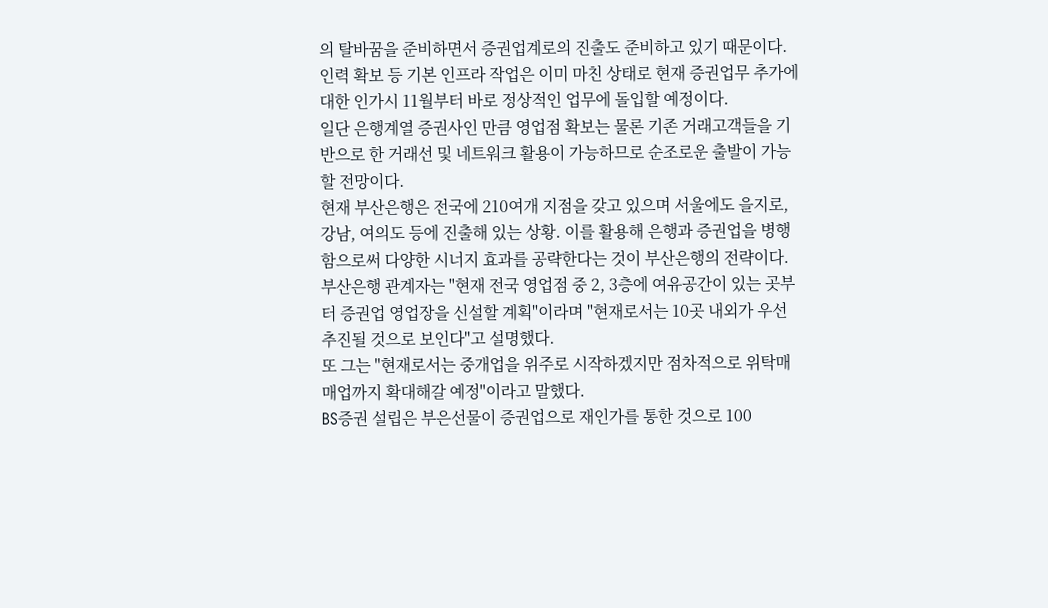의 탈바꿈을 준비하면서 증권업계로의 진출도 준비하고 있기 때문이다.
인력 확보 등 기본 인프라 작업은 이미 마친 상태로 현재 증권업무 추가에 대한 인가시 11월부터 바로 정상적인 업무에 돌입할 예정이다.
일단 은행계열 증권사인 만큼 영업점 확보는 물론 기존 거래고객들을 기반으로 한 거래선 및 네트워크 활용이 가능하므로 순조로운 출발이 가능할 전망이다.
현재 부산은행은 전국에 210여개 지점을 갖고 있으며 서울에도 을지로, 강남, 여의도 등에 진출해 있는 상황. 이를 활용해 은행과 증권업을 병행함으로써 다양한 시너지 효과를 공략한다는 것이 부산은행의 전략이다.
부산은행 관계자는 "현재 전국 영업점 중 2, 3층에 여유공간이 있는 곳부터 증권업 영업장을 신설할 계획"이라며 "현재로서는 10곳 내외가 우선 추진될 것으로 보인다"고 설명했다.
또 그는 "현재로서는 중개업을 위주로 시작하겠지만 점차적으로 위탁매매업까지 확대해갈 예정"이라고 말했다.
BS증권 설립은 부은선물이 증권업으로 재인가를 통한 것으로 100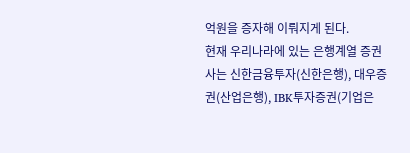억원을 증자해 이뤄지게 된다.
현재 우리나라에 있는 은행계열 증권사는 신한금융투자(신한은행), 대우증권(산업은행), IBK투자증권(기업은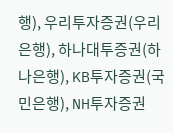행), 우리투자증권(우리은행), 하나대투증권(하나은행), KB투자증권(국민은행), NH투자증권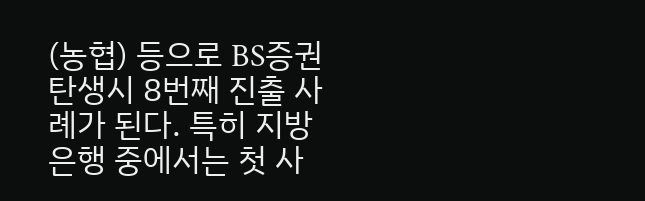(농협) 등으로 BS증권 탄생시 8번째 진출 사례가 된다. 특히 지방은행 중에서는 첫 사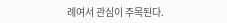례여서 관심이 주목된다.